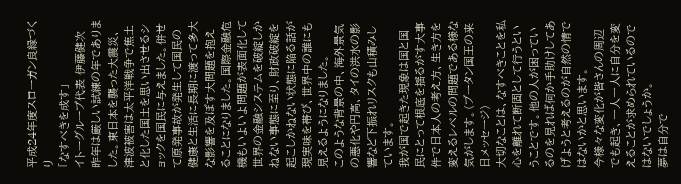平成24年度スローガン良縁づくり
「なすべきを成す」
イトーグループ代表 伊藤健次
昨年は厳しい試練の年でありました。東日本を襲った大震災、津波被害は太平洋戦争で焦土と化した国土を思い出させるショックを国民に与えました。併せて原発事故が発生して国民の健康と生活に長期に渡って多大な影響を及ぼす大問題を抱えることになりました。国際金融危機もいよいよ問題が表面化して世界の金融システムを破綻しかねない事態に至り、財政破綻を起こしかねない状態に陥る話が現実味を帯び、世界中の誰にも見えるようになりました。
このような背景の中、海外景気の悪化や円高、タイの洪水の影響など下振れリスクも山積みしています。
我が国で起きた現象は国と国民にとって根底を揺るがす大事件で日本人の考え方、生き方を変えるレベルの問題である様な気がします。(ブータン国王の来日メッセージ)
大切なことは、なすべきことを私心を離れて断固として行うということです。他の人が困っているのを見れば何か手助けしてあげようと考えるのが自然の情ではないかと思います。
今様々な変化が皆さんの周辺でも起き、一人一人に自分を変えることが求められているのではないでしょうか。
夢は自分で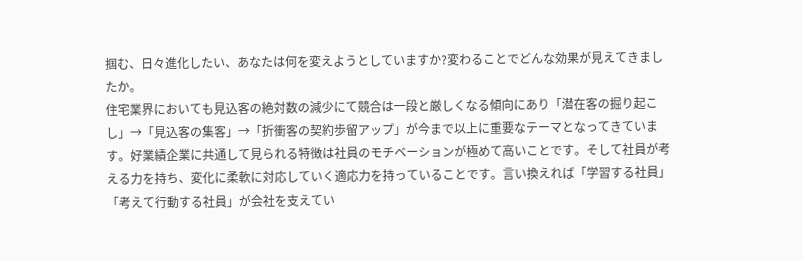掴む、日々進化したい、あなたは何を変えようとしていますか?変わることでどんな効果が見えてきましたか。
住宅業界においても見込客の絶対数の減少にて競合は一段と厳しくなる傾向にあり「潜在客の掘り起こし」→「見込客の集客」→「折衝客の契約歩留アップ」が今まで以上に重要なテーマとなってきています。好業績企業に共通して見られる特徴は社員のモチベーションが極めて高いことです。そして社員が考える力を持ち、変化に柔軟に対応していく適応力を持っていることです。言い換えれば「学習する社員」「考えて行動する社員」が会社を支えてい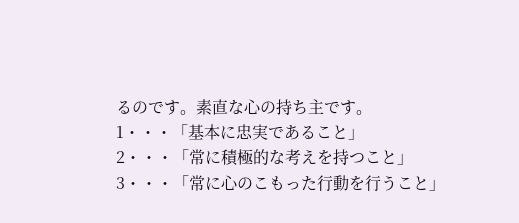るのです。素直な心の持ち主です。
1・・・「基本に忠実であること」
2・・・「常に積極的な考えを持つこと」
3・・・「常に心のこもった行動を行うこと」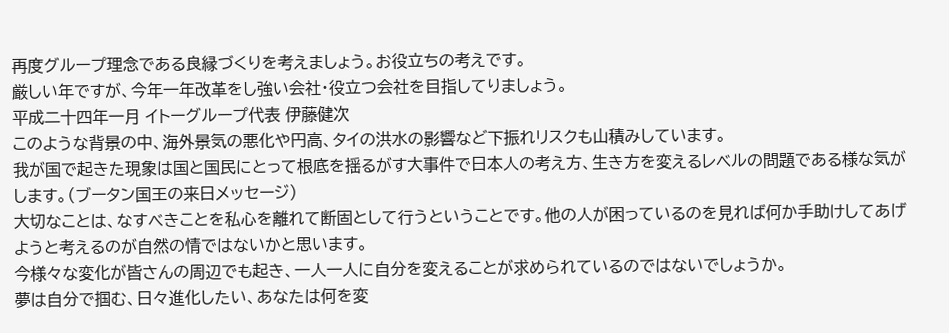再度グループ理念である良縁づくりを考えましょう。お役立ちの考えです。
厳しい年ですが、今年一年改革をし強い会社・役立つ会社を目指してりましょう。
平成二十四年一月 イトーグループ代表 伊藤健次
このような背景の中、海外景気の悪化や円高、タイの洪水の影響など下振れリスクも山積みしています。
我が国で起きた現象は国と国民にとって根底を揺るがす大事件で日本人の考え方、生き方を変えるレベルの問題である様な気がします。(ブータン国王の来日メッセージ)
大切なことは、なすべきことを私心を離れて断固として行うということです。他の人が困っているのを見れば何か手助けしてあげようと考えるのが自然の情ではないかと思います。
今様々な変化が皆さんの周辺でも起き、一人一人に自分を変えることが求められているのではないでしょうか。
夢は自分で掴む、日々進化したい、あなたは何を変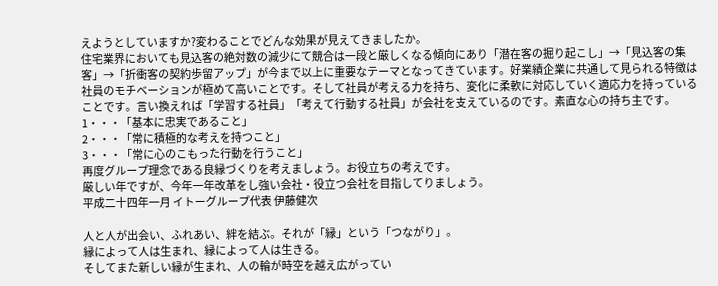えようとしていますか?変わることでどんな効果が見えてきましたか。
住宅業界においても見込客の絶対数の減少にて競合は一段と厳しくなる傾向にあり「潜在客の掘り起こし」→「見込客の集客」→「折衝客の契約歩留アップ」が今まで以上に重要なテーマとなってきています。好業績企業に共通して見られる特徴は社員のモチベーションが極めて高いことです。そして社員が考える力を持ち、変化に柔軟に対応していく適応力を持っていることです。言い換えれば「学習する社員」「考えて行動する社員」が会社を支えているのです。素直な心の持ち主です。
1・・・「基本に忠実であること」
2・・・「常に積極的な考えを持つこと」
3・・・「常に心のこもった行動を行うこと」
再度グループ理念である良縁づくりを考えましょう。お役立ちの考えです。
厳しい年ですが、今年一年改革をし強い会社・役立つ会社を目指してりましょう。
平成二十四年一月 イトーグループ代表 伊藤健次

人と人が出会い、ふれあい、絆を結ぶ。それが「縁」という「つながり」。
縁によって人は生まれ、縁によって人は生きる。
そしてまた新しい縁が生まれ、人の輪が時空を越え広がってい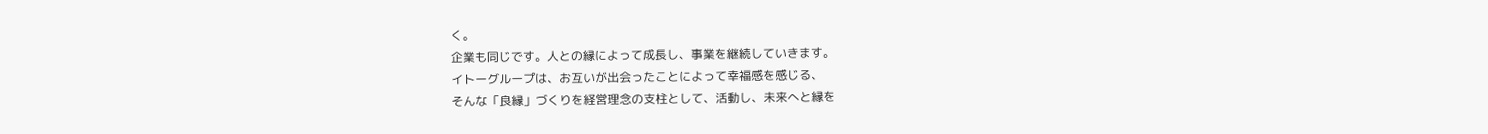く。
企業も同じです。人との縁によって成長し、事業を継続していきます。
イトーグループは、お互いが出会ったことによって幸福感を感じる、
そんな「良縁」づくりを経営理念の支柱として、活動し、未来へと縁を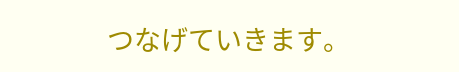つなげていきます。